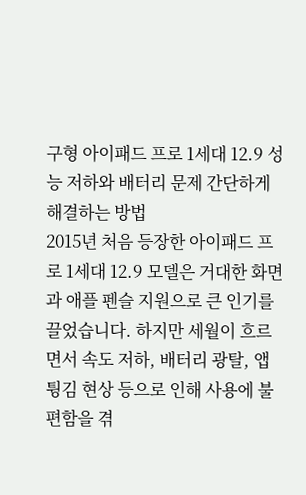구형 아이패드 프로 1세대 12.9 성능 저하와 배터리 문제 간단하게 해결하는 방법
2015년 처음 등장한 아이패드 프로 1세대 12.9 모델은 거대한 화면과 애플 펜슬 지원으로 큰 인기를 끌었습니다. 하지만 세월이 흐르면서 속도 저하, 배터리 광탈, 앱 튕김 현상 등으로 인해 사용에 불편함을 겪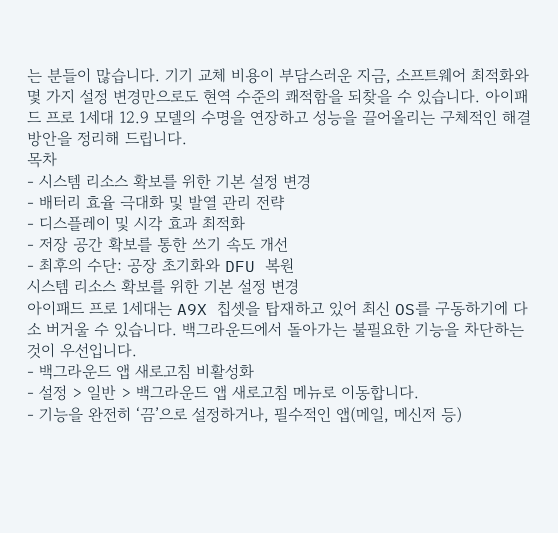는 분들이 많습니다. 기기 교체 비용이 부담스러운 지금, 소프트웨어 최적화와 몇 가지 설정 변경만으로도 현역 수준의 쾌적함을 되찾을 수 있습니다. 아이패드 프로 1세대 12.9 모델의 수명을 연장하고 성능을 끌어올리는 구체적인 해결 방안을 정리해 드립니다.
목차
- 시스템 리소스 확보를 위한 기본 설정 변경
- 배터리 효율 극대화 및 발열 관리 전략
- 디스플레이 및 시각 효과 최적화
- 저장 공간 확보를 통한 쓰기 속도 개선
- 최후의 수단: 공장 초기화와 DFU 복원
시스템 리소스 확보를 위한 기본 설정 변경
아이패드 프로 1세대는 A9X 칩셋을 탑재하고 있어 최신 OS를 구동하기에 다소 버거울 수 있습니다. 백그라운드에서 돌아가는 불필요한 기능을 차단하는 것이 우선입니다.
- 백그라운드 앱 새로고침 비활성화
- 설정 > 일반 > 백그라운드 앱 새로고침 메뉴로 이동합니다.
- 기능을 완전히 ‘끔’으로 설정하거나, 필수적인 앱(메일, 메신저 등)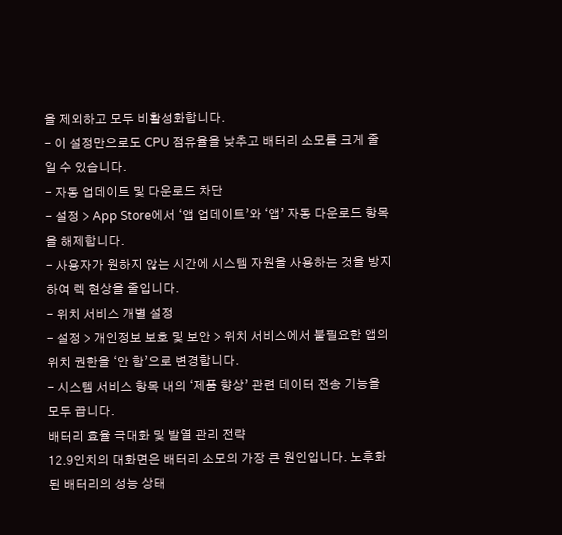을 제외하고 모두 비활성화합니다.
- 이 설정만으로도 CPU 점유율을 낮추고 배터리 소모를 크게 줄일 수 있습니다.
- 자동 업데이트 및 다운로드 차단
- 설정 > App Store에서 ‘앱 업데이트’와 ‘앱’ 자동 다운로드 항목을 해제합니다.
- 사용자가 원하지 않는 시간에 시스템 자원을 사용하는 것을 방지하여 렉 현상을 줄입니다.
- 위치 서비스 개별 설정
- 설정 > 개인정보 보호 및 보안 > 위치 서비스에서 불필요한 앱의 위치 권한을 ‘안 함’으로 변경합니다.
- 시스템 서비스 항목 내의 ‘제품 향상’ 관련 데이터 전송 기능을 모두 끕니다.
배터리 효율 극대화 및 발열 관리 전략
12.9인치의 대화면은 배터리 소모의 가장 큰 원인입니다. 노후화된 배터리의 성능 상태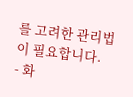를 고려한 관리법이 필요합니다.
- 화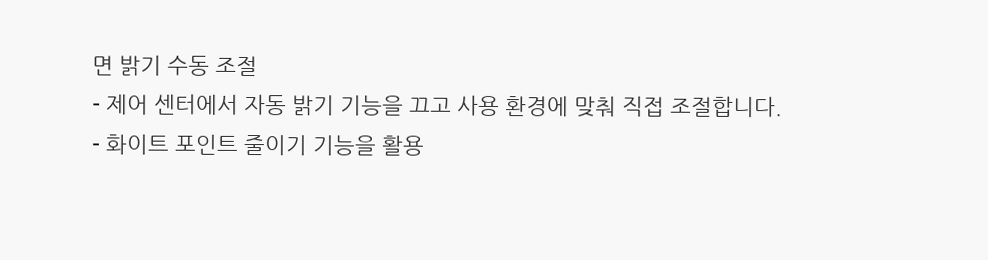면 밝기 수동 조절
- 제어 센터에서 자동 밝기 기능을 끄고 사용 환경에 맞춰 직접 조절합니다.
- 화이트 포인트 줄이기 기능을 활용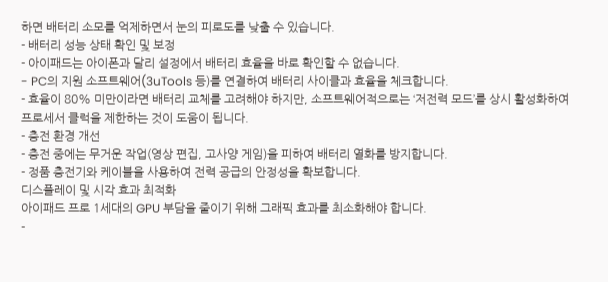하면 배터리 소모를 억제하면서 눈의 피로도를 낮출 수 있습니다.
- 배터리 성능 상태 확인 및 보정
- 아이패드는 아이폰과 달리 설정에서 배터리 효율을 바로 확인할 수 없습니다.
- PC의 지원 소프트웨어(3uTools 등)를 연결하여 배터리 사이클과 효율을 체크합니다.
- 효율이 80% 미만이라면 배터리 교체를 고려해야 하지만, 소프트웨어적으로는 ‘저전력 모드’를 상시 활성화하여 프로세서 클럭을 제한하는 것이 도움이 됩니다.
- 충전 환경 개선
- 충전 중에는 무거운 작업(영상 편집, 고사양 게임)을 피하여 배터리 열화를 방지합니다.
- 정품 충전기와 케이블을 사용하여 전력 공급의 안정성을 확보합니다.
디스플레이 및 시각 효과 최적화
아이패드 프로 1세대의 GPU 부담을 줄이기 위해 그래픽 효과를 최소화해야 합니다.
-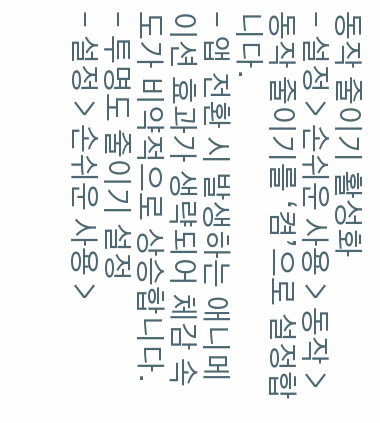동작 줄이기 활성화
- 설정 > 손쉬운 사용 > 동작 > 동작 줄이기를 ‘켬’으로 설정합니다.
- 앱 전환 시 발생하는 애니메이션 효과가 생략되어 체감 속도가 비약적으로 상승합니다.
- 투명도 줄이기 설정
- 설정 > 손쉬운 사용 >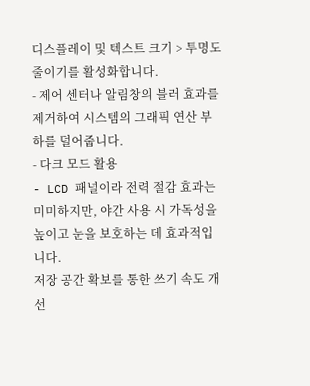디스플레이 및 텍스트 크기 > 투명도 줄이기를 활성화합니다.
- 제어 센터나 알림창의 블러 효과를 제거하여 시스템의 그래픽 연산 부하를 덜어줍니다.
- 다크 모드 활용
- LCD 패널이라 전력 절감 효과는 미미하지만, 야간 사용 시 가독성을 높이고 눈을 보호하는 데 효과적입니다.
저장 공간 확보를 통한 쓰기 속도 개선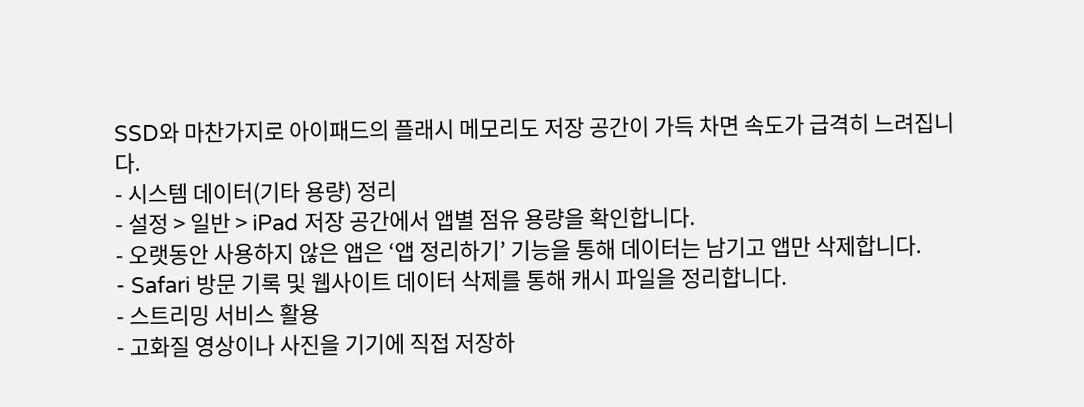SSD와 마찬가지로 아이패드의 플래시 메모리도 저장 공간이 가득 차면 속도가 급격히 느려집니다.
- 시스템 데이터(기타 용량) 정리
- 설정 > 일반 > iPad 저장 공간에서 앱별 점유 용량을 확인합니다.
- 오랫동안 사용하지 않은 앱은 ‘앱 정리하기’ 기능을 통해 데이터는 남기고 앱만 삭제합니다.
- Safari 방문 기록 및 웹사이트 데이터 삭제를 통해 캐시 파일을 정리합니다.
- 스트리밍 서비스 활용
- 고화질 영상이나 사진을 기기에 직접 저장하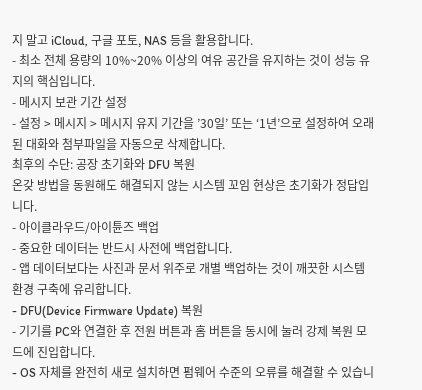지 말고 iCloud, 구글 포토, NAS 등을 활용합니다.
- 최소 전체 용량의 10%~20% 이상의 여유 공간을 유지하는 것이 성능 유지의 핵심입니다.
- 메시지 보관 기간 설정
- 설정 > 메시지 > 메시지 유지 기간을 ’30일’ 또는 ‘1년’으로 설정하여 오래된 대화와 첨부파일을 자동으로 삭제합니다.
최후의 수단: 공장 초기화와 DFU 복원
온갖 방법을 동원해도 해결되지 않는 시스템 꼬임 현상은 초기화가 정답입니다.
- 아이클라우드/아이튠즈 백업
- 중요한 데이터는 반드시 사전에 백업합니다.
- 앱 데이터보다는 사진과 문서 위주로 개별 백업하는 것이 깨끗한 시스템 환경 구축에 유리합니다.
- DFU(Device Firmware Update) 복원
- 기기를 PC와 연결한 후 전원 버튼과 홈 버튼을 동시에 눌러 강제 복원 모드에 진입합니다.
- OS 자체를 완전히 새로 설치하면 펌웨어 수준의 오류를 해결할 수 있습니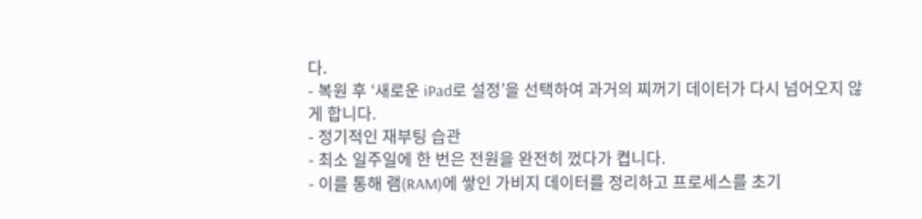다.
- 복원 후 ‘새로운 iPad로 설정’을 선택하여 과거의 찌꺼기 데이터가 다시 넘어오지 않게 합니다.
- 정기적인 재부팅 습관
- 최소 일주일에 한 번은 전원을 완전히 껐다가 켭니다.
- 이를 통해 램(RAM)에 쌓인 가비지 데이터를 정리하고 프로세스를 초기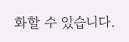화할 수 있습니다.